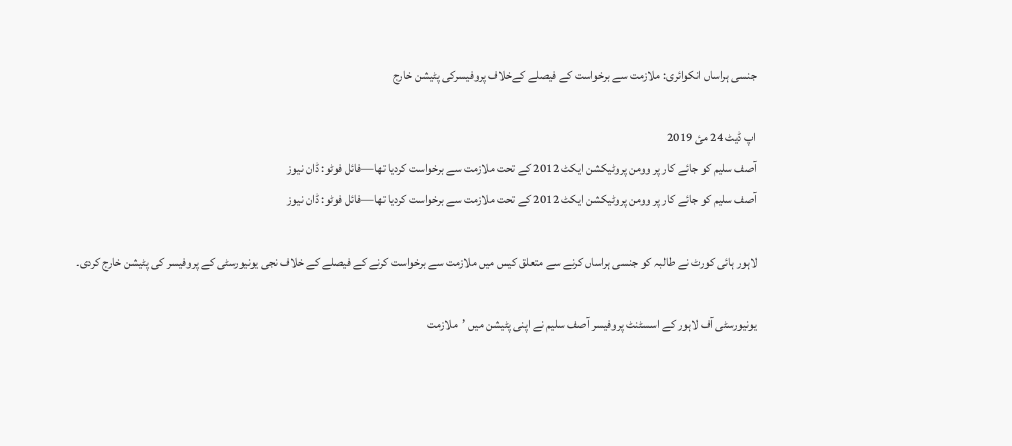جنسی ہراساں انکوائری: ملازمت سے برخواست کے فیصلے کےخلاف پروفیسرکی پٹیشن خارج

اپ ڈیٹ 24 مئ 2019
آصف سلیم کو جائے کار پر وومن پروٹیکشن ایکٹ 2012 کے تحت ملازمت سے برخواست کردیا تھا—فائل فوٹو: ڈان نیوز
آصف سلیم کو جائے کار پر وومن پروٹیکشن ایکٹ 2012 کے تحت ملازمت سے برخواست کردیا تھا—فائل فوٹو: ڈان نیوز

لاہور ہائی کورٹ نے طالبہ کو جنسی ہراساں کرنے سے متعلق کیس میں ملازمت سے برخواست کرنے کے فیصلے کے خلاف نجی یونیورسٹی کے پروفیسر کی پٹیشن خارج کردی۔

یونیورسٹی آف لاہور کے اسسٹنٹ پروفیسر آصف سلیم نے اپنی پٹیشن میں ’ملازمت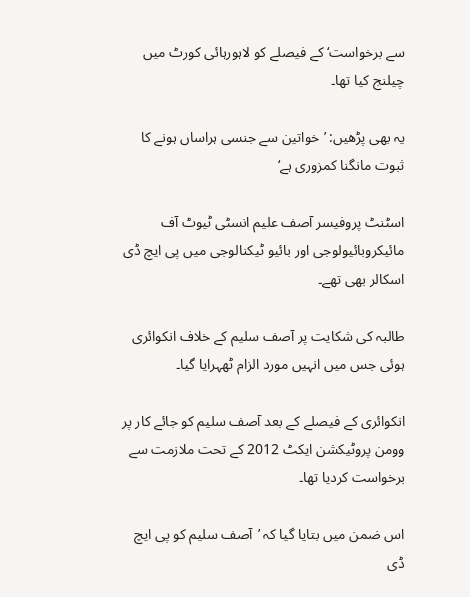سے برخواست‘ کے فیصلے کو لاہورہائی کورٹ میں چیلنج کیا تھا۔

یہ بھی پڑھیں: ’خواتین سے جنسی ہراساں ہونے کا ثبوت مانگنا کمزوری ہے‘

اسٹنٹ پروفیسر آصف علیم انسٹی ٹیوٹ آف مائیکروبائیولوجی اور بائیو ٹیکنالوجی میں پی ایچ ڈی اسکالر بھی تھے۔

طالبہ کی شکایت پر آصف سلیم کے خلاف انکوائری ہوئی جس میں انہیں مورد الزام ٹھہرایا گیا۔

انکوائری کے فیصلے کے بعد آصف سلیم کو جائے کار پر وومن پروٹیکشن ایکٹ 2012 کے تحت ملازمت سے برخواست کردیا تھا۔

اس ضمن میں بتایا گیا کہ ’آصف سلیم کو پی ایچ ڈی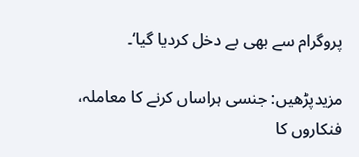پروگرام سے بھی بے دخل کردیا گیا‘۔

مزیدپڑھیں: جنسی ہراساں کرنے کا معاملہ، فنکاروں کا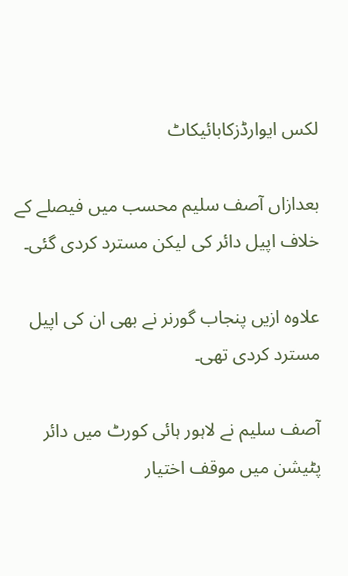لکس ایوارڈزکابائیکاٹ

بعدازاں آصف سلیم محسب میں فیصلے کے خلاف اپیل دائر کی لیکن مسترد کردی گئی۔

علاوہ ازیں پنجاب گورنر نے بھی ان کی اپیل مسترد کردی تھی۔

آصف سلیم نے لاہور ہائی کورٹ میں دائر پٹیشن میں موقف اختیار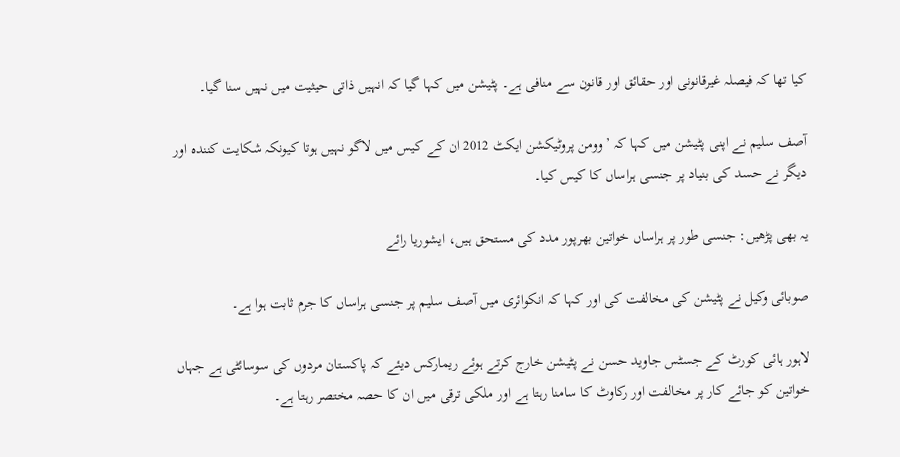کیا تھا کہ فیصلہ غیرقانونی اور حقائق اور قانون سے منافی ہے۔ پٹیشن میں کہا گیا کہ انہیں ذاتی حیثیت میں نہیں سنا گیا۔

آصف سلیم نے اپنی پٹیشن میں کہا کہ ’وومن پروٹیکشن ایکٹ 2012 ان کے کیس میں لاگو نہیں ہوتا کیونکہ شکایت کنندہ اور دیگر نے حسد کی بنیاد پر جنسی ہراساں کا کیس کیا۔

یہ بھی پڑھیں: جنسی طور پر ہراساں خواتین بھرپور مدد کی مستحق ہیں، ایشوریا رائے

صوبائی وکیل نے پٹیشن کی مخالفت کی اور کہا کہ انکوائری میں آصف سلیم پر جنسی ہراساں کا جرم ثابت ہوا ہے۔

لاہور ہائی کورٹ کے جسٹس جاوید حسن نے پٹیشن خارج کرتے ہوئے ریمارکس دیئے کہ پاکستان مردوں کی سوسائٹی ہے جہاں خواتین کو جائے کار پر مخالفت اور رکاوٹ کا سامنا رہتا ہے اور ملکی ترقی میں ان کا حصہ مختصر رہتا ہے۔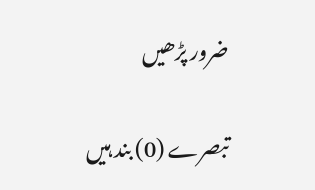ضرور پڑھیں

تبصرے (0) بند ہیں